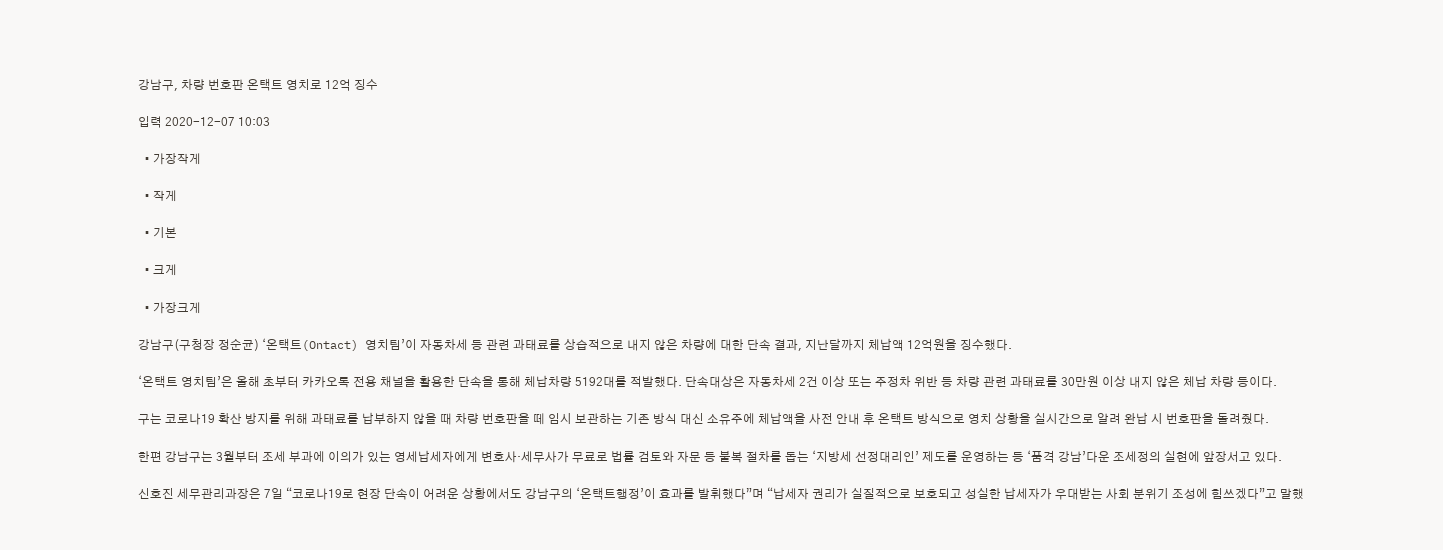강남구, 차량 번호판 온택트 영치로 12억 징수

입력 2020-12-07 10:03

  • 가장작게

  • 작게

  • 기본

  • 크게

  • 가장크게

강남구(구청장 정순균) ‘온택트(Ontact) 영치팀’이 자동차세 등 관련 과태료를 상습적으로 내지 않은 차량에 대한 단속 결과, 지난달까지 체납액 12억원을 징수했다.

‘온택트 영치팀’은 올해 초부터 카카오톡 전용 채널을 활용한 단속을 통해 체납차량 5192대를 적발했다. 단속대상은 자동차세 2건 이상 또는 주정차 위반 등 차량 관련 과태료를 30만원 이상 내지 않은 체납 차량 등이다.

구는 코로나19 확산 방지를 위해 과태료를 납부하지 않을 때 차량 번호판을 떼 임시 보관하는 기존 방식 대신 소유주에 체납액을 사전 안내 후 온택트 방식으로 영치 상황을 실시간으로 알려 완납 시 번호판을 돌려줬다.

한편 강남구는 3월부터 조세 부과에 이의가 있는 영세납세자에게 변호사·세무사가 무료로 법률 검토와 자문 등 불복 절차를 돕는 ‘지방세 선정대리인’ 제도를 운영하는 등 ‘품격 강남’다운 조세정의 실현에 앞장서고 있다.

신호진 세무관리과장은 7일 “코로나19로 현장 단속이 어려운 상황에서도 강남구의 ‘온택트행정’이 효과를 발휘했다”며 “납세자 권리가 실질적으로 보호되고 성실한 납세자가 우대받는 사회 분위기 조성에 힘쓰겠다”고 말했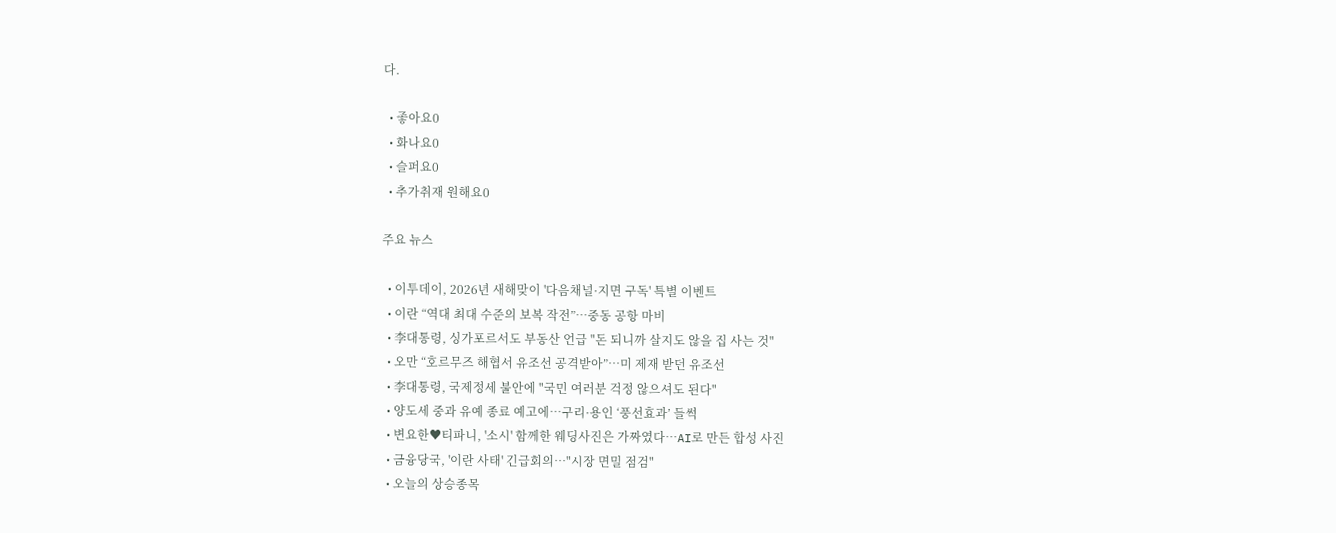다.

  • 좋아요0
  • 화나요0
  • 슬퍼요0
  • 추가취재 원해요0

주요 뉴스

  • 이투데이, 2026년 새해맞이 '다음채널·지면 구독' 특별 이벤트
  • 이란 “역대 최대 수준의 보복 작전”…중동 공항 마비
  • 李대통령, 싱가포르서도 부동산 언급 "돈 되니까 살지도 않을 집 사는 것"
  • 오만 “호르무즈 해협서 유조선 공격받아”…미 제재 받던 유조선
  • 李대통령, 국제정세 불안에 "국민 여러분 걱정 않으셔도 된다"
  • 양도세 중과 유예 종료 예고에…구리·용인 ‘풍선효과’ 들썩
  • 변요한♥티파니, '소시' 함께한 웨딩사진은 가짜였다⋯AI로 만든 합성 사진
  • 금융당국, '이란 사태' 긴급회의…"시장 면밀 점검"
  • 오늘의 상승종목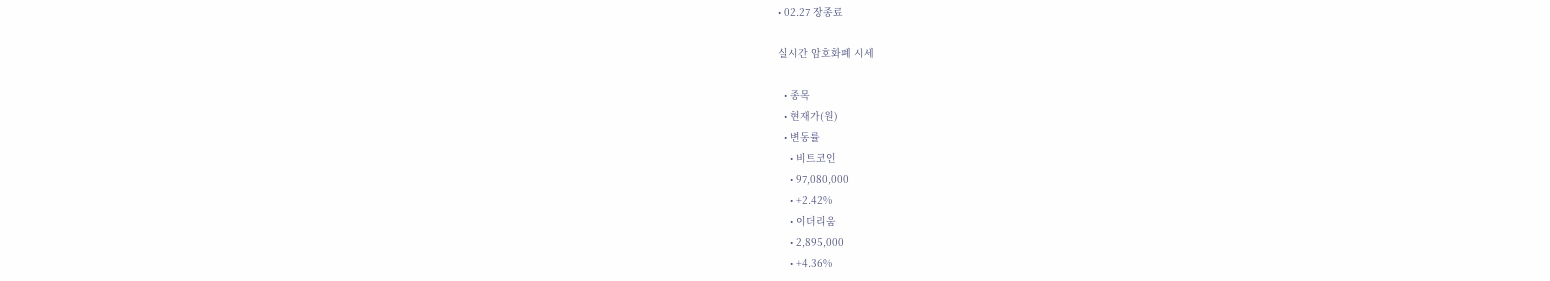• 02.27 장종료

실시간 암호화폐 시세

  • 종목
  • 현재가(원)
  • 변동률
    • 비트코인
    • 97,080,000
    • +2.42%
    • 이더리움
    • 2,895,000
    • +4.36%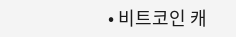• 비트코인 캐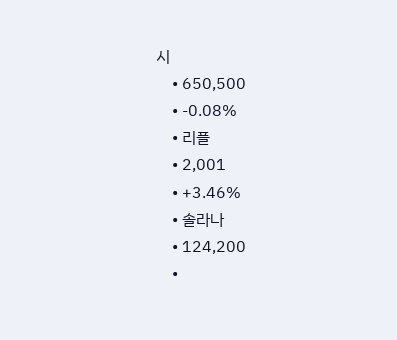시
    • 650,500
    • -0.08%
    • 리플
    • 2,001
    • +3.46%
    • 솔라나
    • 124,200
    •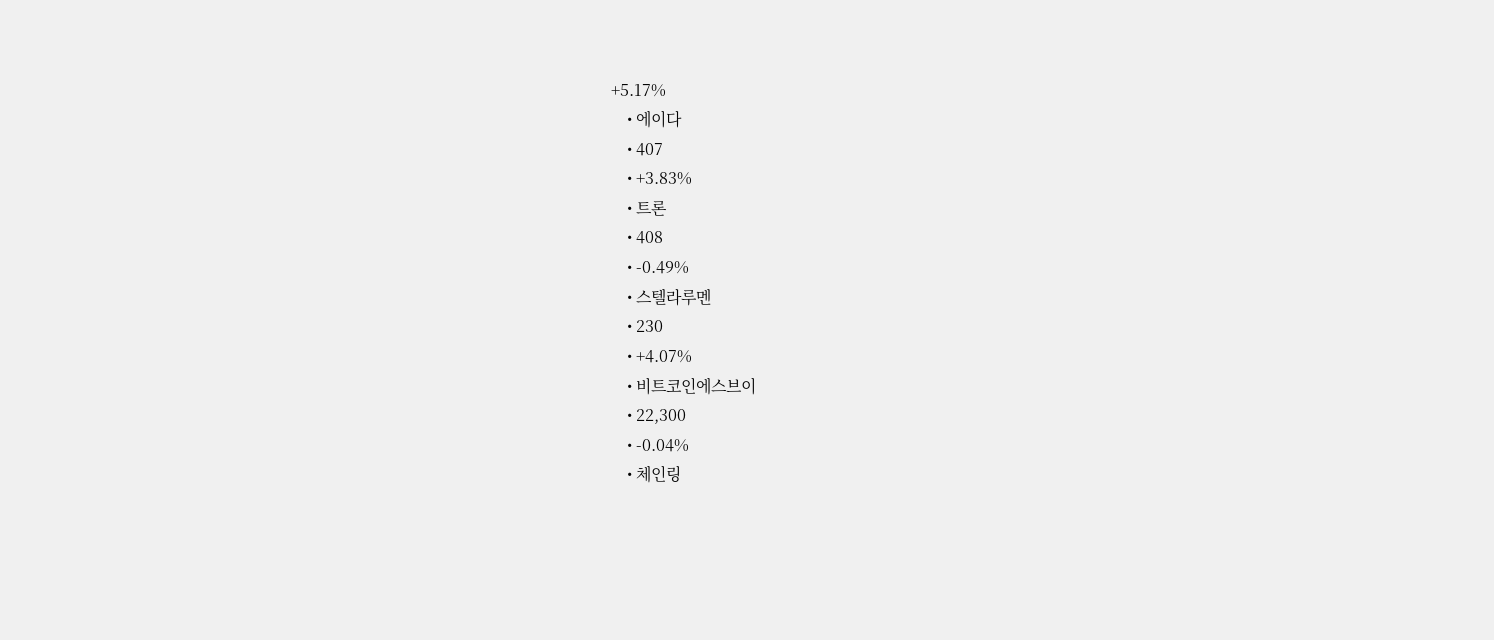+5.17%
    • 에이다
    • 407
    • +3.83%
    • 트론
    • 408
    • -0.49%
    • 스텔라루멘
    • 230
    • +4.07%
    • 비트코인에스브이
    • 22,300
    • -0.04%
    • 체인링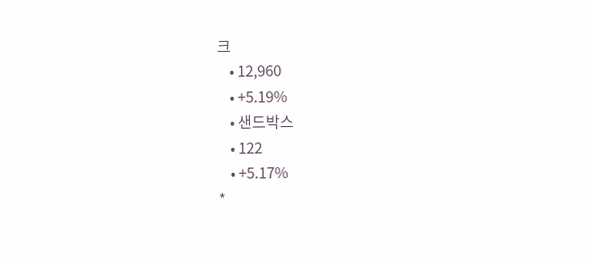크
    • 12,960
    • +5.19%
    • 샌드박스
    • 122
    • +5.17%
*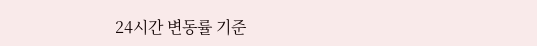24시간 변동률 기준